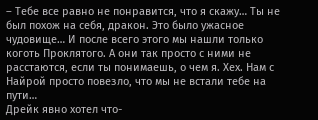– Тебе все равно не понравится, что я скажу… Ты не был похож на себя, дракон. Это было ужасное чудовище… И после всего этого мы нашли только коготь Проклятого. А они так просто с ними не расстаются, если ты понимаешь, о чем я. Хех. Нам с Найрой просто повезло, что мы не встали тебе на пути…
Дрейк явно хотел что-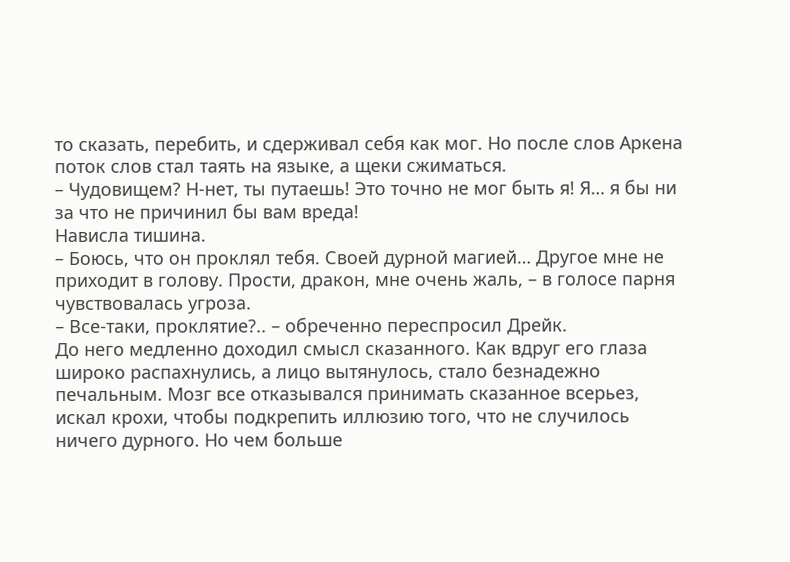то сказать, перебить, и сдерживал себя как мог. Но после слов Аркена поток слов стал таять на языке, а щеки сжиматься.
– Чудовищем? Н-нет, ты путаешь! Это точно не мог быть я! Я… я бы ни за что не причинил бы вам вреда!
Нависла тишина.
– Боюсь, что он проклял тебя. Своей дурной магией… Другое мне не приходит в голову. Прости, дракон, мне очень жаль, – в голосе парня чувствовалась угроза.
– Все-таки, проклятие?.. – обреченно переспросил Дрейк.
До него медленно доходил смысл сказанного. Как вдруг его глаза широко распахнулись, а лицо вытянулось, стало безнадежно печальным. Мозг все отказывался принимать сказанное всерьез, искал крохи, чтобы подкрепить иллюзию того, что не случилось ничего дурного. Но чем больше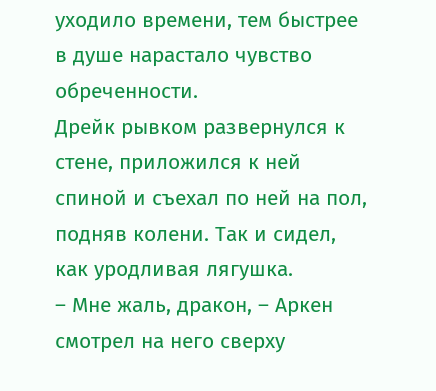уходило времени, тем быстрее в душе нарастало чувство обреченности.
Дрейк рывком развернулся к стене, приложился к ней спиной и съехал по ней на пол, подняв колени. Так и сидел, как уродливая лягушка.
– Мне жаль, дракон, – Аркен смотрел на него сверху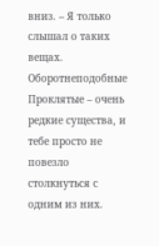вниз. – Я только слышал о таких вещах. Оборотнеподобные Проклятые – очень редкие существа, и тебе просто не повезло столкнуться с одним из них.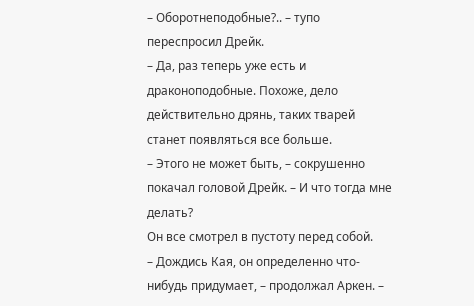– Оборотнеподобные?.. – тупо переспросил Дрейк.
– Да, раз теперь уже есть и драконоподобные. Похоже, дело действительно дрянь, таких тварей станет появляться все больше.
– Этого не может быть, – сокрушенно покачал головой Дрейк. – И что тогда мне делать?
Он все смотрел в пустоту перед собой.
– Дождись Кая, он определенно что-нибудь придумает, – продолжал Аркен. –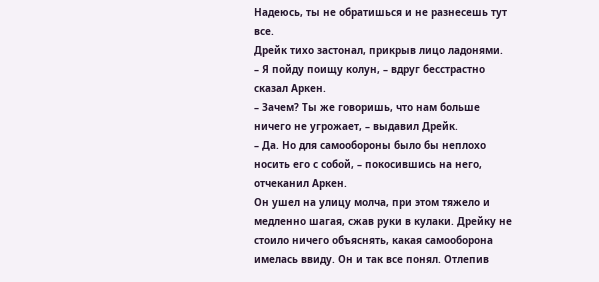Надеюсь, ты не обратишься и не разнесешь тут все.
Дрейк тихо застонал, прикрыв лицо ладонями.
– Я пойду поищу колун, – вдруг бесстрастно сказал Аркен.
– Зачем? Ты же говоришь, что нам больше ничего не угрожает, – выдавил Дрейк.
– Да. Но для самообороны было бы неплохо носить его с собой, – покосившись на него, отчеканил Аркен.
Он ушел на улицу молча, при этом тяжело и медленно шагая, сжав руки в кулаки. Дрейку не стоило ничего объяснять, какая самооборона имелась ввиду. Он и так все понял. Отлепив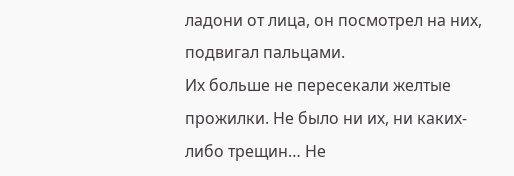ладони от лица, он посмотрел на них, подвигал пальцами.
Их больше не пересекали желтые прожилки. Не было ни их, ни каких-либо трещин… Не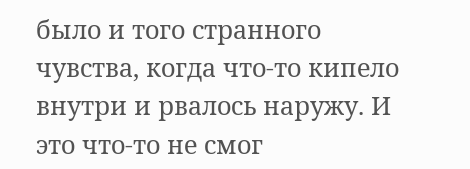было и того странного чувства, когда что-то кипело внутри и рвалось наружу. И это что-то не смог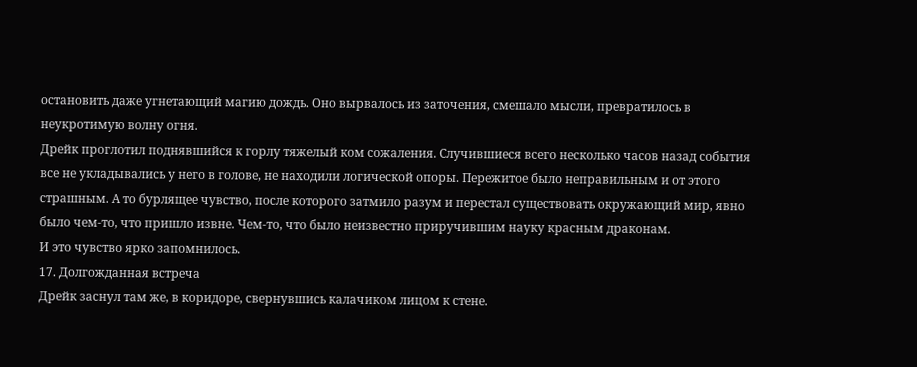остановить даже угнетающий магию дождь. Оно вырвалось из заточения, смешало мысли, превратилось в неукротимую волну огня.
Дрейк проглотил поднявшийся к горлу тяжелый ком сожаления. Случившиеся всего несколько часов назад события все не укладывались у него в голове, не находили логической опоры. Пережитое было неправильным и от этого страшным. А то бурлящее чувство, после которого затмило разум и перестал существовать окружающий мир, явно было чем-то, что пришло извне. Чем-то, что было неизвестно приручившим науку красным драконам.
И это чувство ярко запомнилось.
17. Долгожданная встреча
Дрейк заснул там же, в коридоре, свернувшись калачиком лицом к стене.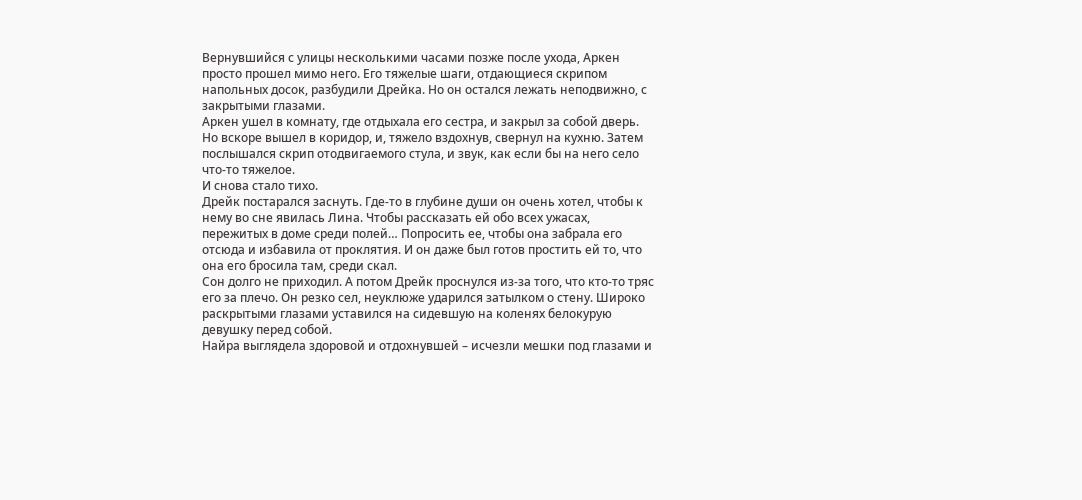Вернувшийся с улицы несколькими часами позже после ухода, Аркен просто прошел мимо него. Его тяжелые шаги, отдающиеся скрипом напольных досок, разбудили Дрейка. Но он остался лежать неподвижно, с закрытыми глазами.
Аркен ушел в комнату, где отдыхала его сестра, и закрыл за собой дверь. Но вскоре вышел в коридор, и, тяжело вздохнув, свернул на кухню. Затем послышался скрип отодвигаемого стула, и звук, как если бы на него село что-то тяжелое.
И снова стало тихо.
Дрейк постарался заснуть. Где-то в глубине души он очень хотел, чтобы к нему во сне явилась Лина. Чтобы рассказать ей обо всех ужасах, пережитых в доме среди полей… Попросить ее, чтобы она забрала его отсюда и избавила от проклятия. И он даже был готов простить ей то, что она его бросила там, среди скал.
Сон долго не приходил. А потом Дрейк проснулся из-за того, что кто-то тряс его за плечо. Он резко сел, неуклюже ударился затылком о стену. Широко раскрытыми глазами уставился на сидевшую на коленях белокурую девушку перед собой.
Найра выглядела здоровой и отдохнувшей – исчезли мешки под глазами и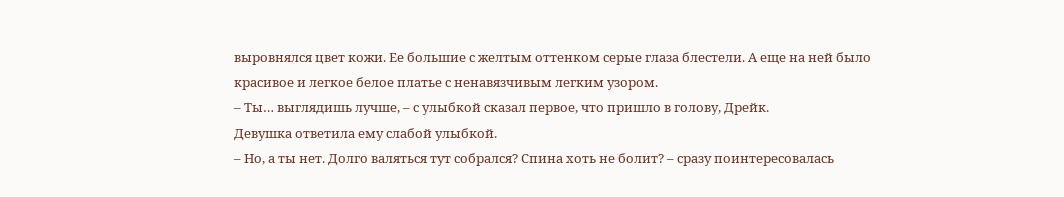выровнялся цвет кожи. Ее большие с желтым оттенком серые глаза блестели. А еще на ней было красивое и легкое белое платье с ненавязчивым легким узором.
– Ты… выглядишь лучше, – с улыбкой сказал первое, что пришло в голову, Дрейк.
Девушка ответила ему слабой улыбкой.
– Но, а ты нет. Долго валяться тут собрался? Спина хоть не болит? – сразу поинтересовалась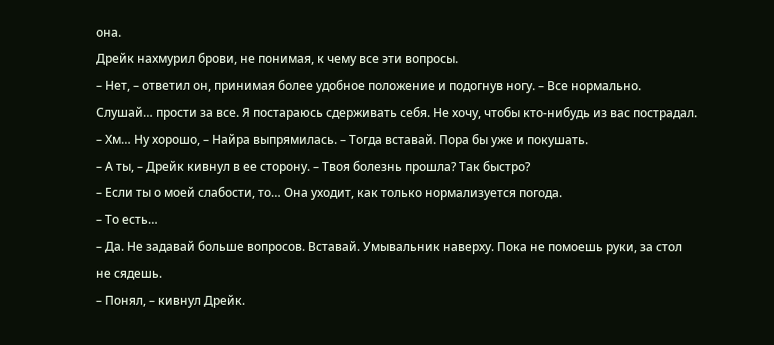она.
Дрейк нахмурил брови, не понимая, к чему все эти вопросы.
– Нет, – ответил он, принимая более удобное положение и подогнув ногу. – Все нормально. Слушай… прости за все. Я постараюсь сдерживать себя. Не хочу, чтобы кто-нибудь из вас пострадал.
– Хм… Ну хорошо, – Найра выпрямилась. – Тогда вставай. Пора бы уже и покушать.
– А ты, – Дрейк кивнул в ее сторону. – Твоя болезнь прошла? Так быстро?
– Если ты о моей слабости, то… Она уходит, как только нормализуется погода.
– То есть…
– Да. Не задавай больше вопросов. Вставай. Умывальник наверху. Пока не помоешь руки, за стол не сядешь.
– Понял, – кивнул Дрейк.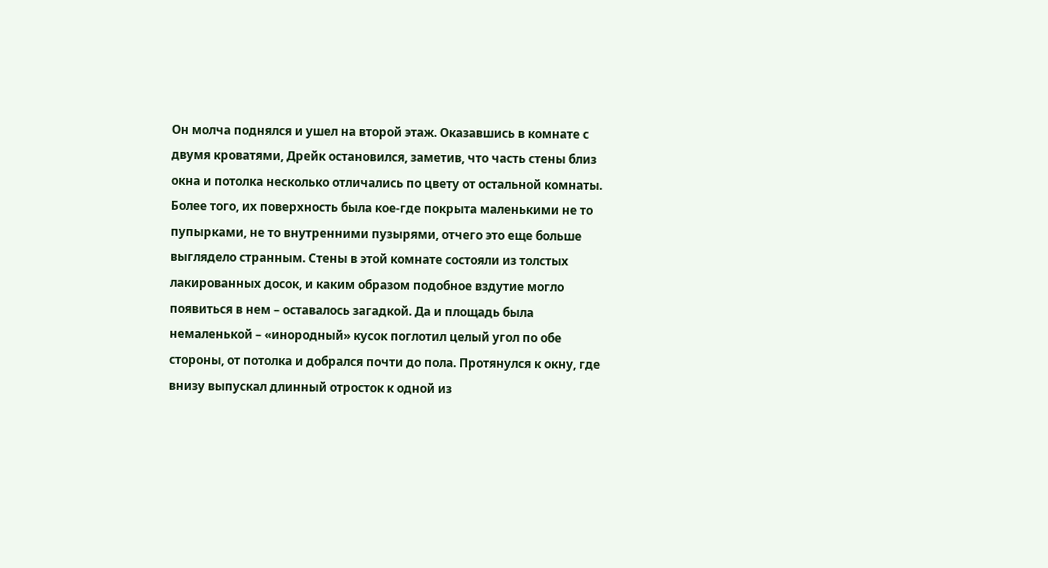Он молча поднялся и ушел на второй этаж. Оказавшись в комнате с двумя кроватями, Дрейк остановился, заметив, что часть стены близ окна и потолка несколько отличались по цвету от остальной комнаты. Более того, их поверхность была кое-где покрыта маленькими не то пупырками, не то внутренними пузырями, отчего это еще больше выглядело странным. Стены в этой комнате состояли из толстых лакированных досок, и каким образом подобное вздутие могло появиться в нем – оставалось загадкой. Да и площадь была немаленькой – «инородный» кусок поглотил целый угол по обе стороны, от потолка и добрался почти до пола. Протянулся к окну, где внизу выпускал длинный отросток к одной из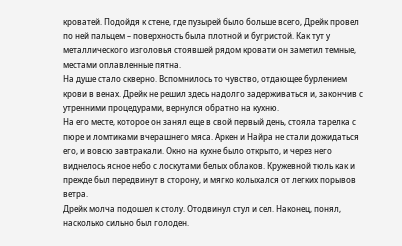кроватей. Подойдя к стене, где пузырей было больше всего, Дрейк провел по ней пальцем – поверхность была плотной и бугристой. Как тут у металлического изголовья стоявшей рядом кровати он заметил темные, местами оплавленные пятна.
На душе стало скверно. Вспомнилось то чувство, отдающее бурлением крови в венах. Дрейк не решил здесь надолго задерживаться и, закончив с утренними процедурами, вернулся обратно на кухню.
На его месте, которое он занял еще в свой первый день, стояла тарелка с пюре и ломтиками вчерашнего мяса. Аркен и Найра не стали дожидаться его, и вовсю завтракали. Окно на кухне было открыто, и через него виднелось ясное небо с лоскутами белых облаков. Кружевной тюль как и прежде был передвинут в сторону, и мягко колыхался от легких порывов ветра.
Дрейк молча подошел к столу. Отодвинул стул и сел. Наконец, понял, насколько сильно был голоден.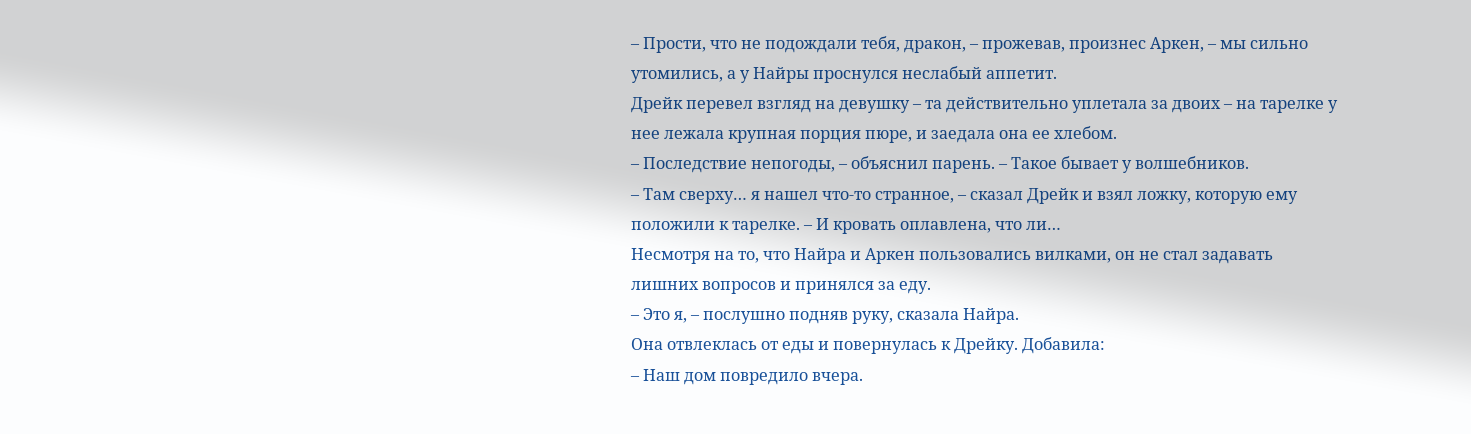– Прости, что не подождали тебя, дракон, – прожевав, произнес Аркен, – мы сильно утомились, а у Найры проснулся неслабый аппетит.
Дрейк перевел взгляд на девушку – та действительно уплетала за двоих – на тарелке у нее лежала крупная порция пюре, и заедала она ее хлебом.
– Последствие непогоды, – объяснил парень. – Такое бывает у волшебников.
– Там сверху… я нашел что-то странное, – сказал Дрейк и взял ложку, которую ему положили к тарелке. – И кровать оплавлена, что ли…
Несмотря на то, что Найра и Аркен пользовались вилками, он не стал задавать лишних вопросов и принялся за еду.
– Это я, – послушно подняв руку, сказала Найра.
Она отвлеклась от еды и повернулась к Дрейку. Добавила:
– Наш дом повредило вчера.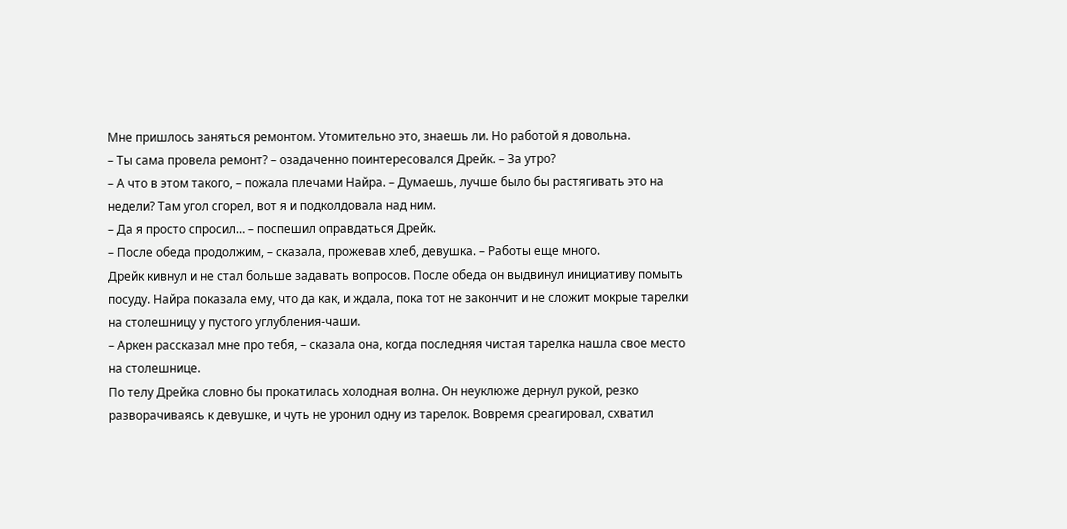Мне пришлось заняться ремонтом. Утомительно это, знаешь ли. Но работой я довольна.
– Ты сама провела ремонт? – озадаченно поинтересовался Дрейк. – За утро?
– А что в этом такого, – пожала плечами Найра. – Думаешь, лучше было бы растягивать это на недели? Там угол сгорел, вот я и подколдовала над ним.
– Да я просто спросил… – поспешил оправдаться Дрейк.
– После обеда продолжим, – сказала, прожевав хлеб, девушка. – Работы еще много.
Дрейк кивнул и не стал больше задавать вопросов. После обеда он выдвинул инициативу помыть посуду. Найра показала ему, что да как, и ждала, пока тот не закончит и не сложит мокрые тарелки на столешницу у пустого углубления-чаши.
– Аркен рассказал мне про тебя, – сказала она, когда последняя чистая тарелка нашла свое место на столешнице.
По телу Дрейка словно бы прокатилась холодная волна. Он неуклюже дернул рукой, резко разворачиваясь к девушке, и чуть не уронил одну из тарелок. Вовремя среагировал, схватил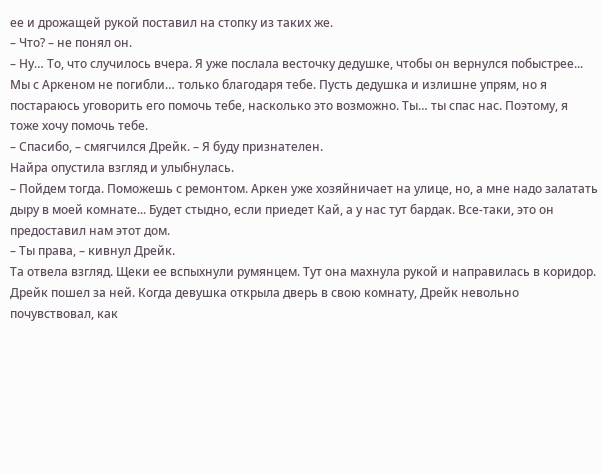ее и дрожащей рукой поставил на стопку из таких же.
– Что? – не понял он.
– Ну… То, что случилось вчера. Я уже послала весточку дедушке, чтобы он вернулся побыстрее... Мы с Аркеном не погибли… только благодаря тебе. Пусть дедушка и излишне упрям, но я постараюсь уговорить его помочь тебе, насколько это возможно. Ты… ты спас нас. Поэтому, я тоже хочу помочь тебе.
– Спасибо, – смягчился Дрейк. – Я буду признателен.
Найра опустила взгляд и улыбнулась.
– Пойдем тогда. Поможешь с ремонтом. Аркен уже хозяйничает на улице, но, а мне надо залатать дыру в моей комнате... Будет стыдно, если приедет Кай, а у нас тут бардак. Все-таки, это он предоставил нам этот дом.
– Ты права, – кивнул Дрейк.
Та отвела взгляд. Щеки ее вспыхнули румянцем. Тут она махнула рукой и направилась в коридор. Дрейк пошел за ней. Когда девушка открыла дверь в свою комнату, Дрейк невольно почувствовал, как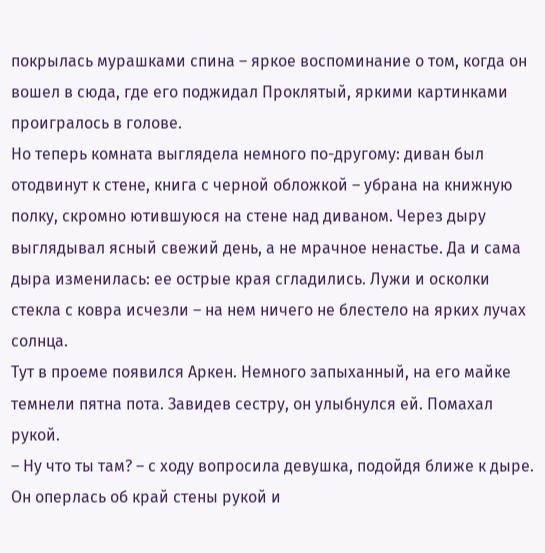покрылась мурашками спина – яркое воспоминание о том, когда он вошел в сюда, где его поджидал Проклятый, яркими картинками проигралось в голове.
Но теперь комната выглядела немного по-другому: диван был отодвинут к стене, книга с черной обложкой – убрана на книжную полку, скромно ютившуюся на стене над диваном. Через дыру выглядывал ясный свежий день, а не мрачное ненастье. Да и сама дыра изменилась: ее острые края сгладились. Лужи и осколки стекла с ковра исчезли – на нем ничего не блестело на ярких лучах солнца.
Тут в проеме появился Аркен. Немного запыханный, на его майке темнели пятна пота. Завидев сестру, он улыбнулся ей. Помахал рукой.
– Ну что ты там? – с ходу вопросила девушка, подойдя ближе к дыре.
Он оперлась об край стены рукой и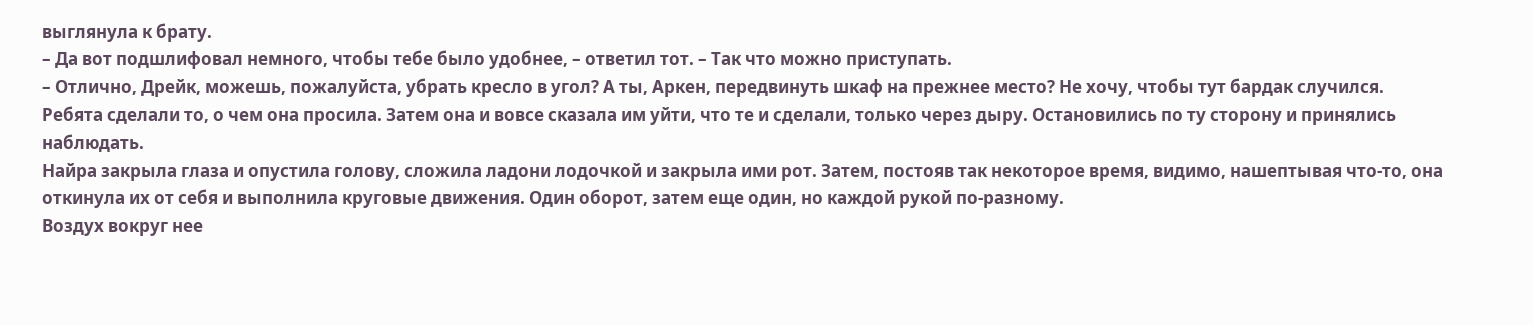выглянула к брату.
– Да вот подшлифовал немного, чтобы тебе было удобнее, – ответил тот. – Так что можно приступать.
– Отлично, Дрейк, можешь, пожалуйста, убрать кресло в угол? А ты, Аркен, передвинуть шкаф на прежнее место? Не хочу, чтобы тут бардак случился.
Ребята сделали то, о чем она просила. Затем она и вовсе сказала им уйти, что те и сделали, только через дыру. Остановились по ту сторону и принялись наблюдать.
Найра закрыла глаза и опустила голову, сложила ладони лодочкой и закрыла ими рот. Затем, постояв так некоторое время, видимо, нашептывая что-то, она откинула их от себя и выполнила круговые движения. Один оборот, затем еще один, но каждой рукой по-разному.
Воздух вокруг нее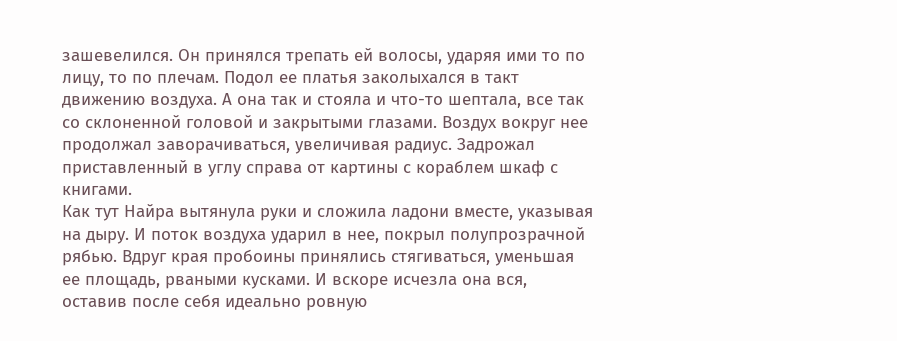зашевелился. Он принялся трепать ей волосы, ударяя ими то по лицу, то по плечам. Подол ее платья заколыхался в такт движению воздуха. А она так и стояла и что-то шептала, все так со склоненной головой и закрытыми глазами. Воздух вокруг нее продолжал заворачиваться, увеличивая радиус. Задрожал приставленный в углу справа от картины с кораблем шкаф с книгами.
Как тут Найра вытянула руки и сложила ладони вместе, указывая на дыру. И поток воздуха ударил в нее, покрыл полупрозрачной рябью. Вдруг края пробоины принялись стягиваться, уменьшая ее площадь, рваными кусками. И вскоре исчезла она вся, оставив после себя идеально ровную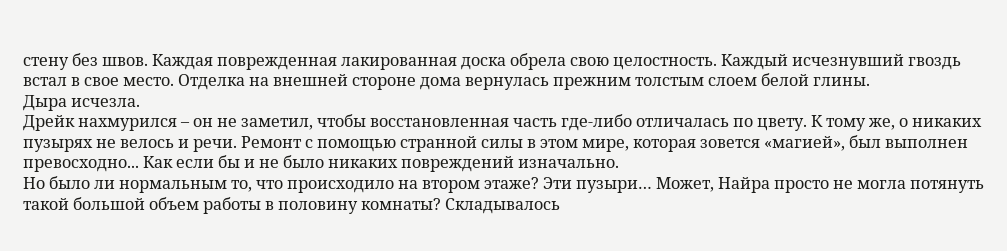стену без швов. Каждая поврежденная лакированная доска обрела свою целостность. Каждый исчезнувший гвоздь встал в свое место. Отделка на внешней стороне дома вернулась прежним толстым слоем белой глины.
Дыра исчезла.
Дрейк нахмурился – он не заметил, чтобы восстановленная часть где-либо отличалась по цвету. К тому же, о никаких пузырях не велось и речи. Ремонт с помощью странной силы в этом мире, которая зовется «магией», был выполнен превосходно... Как если бы и не было никаких повреждений изначально.
Но было ли нормальным то, что происходило на втором этаже? Эти пузыри… Может, Найра просто не могла потянуть такой большой объем работы в половину комнаты? Складывалось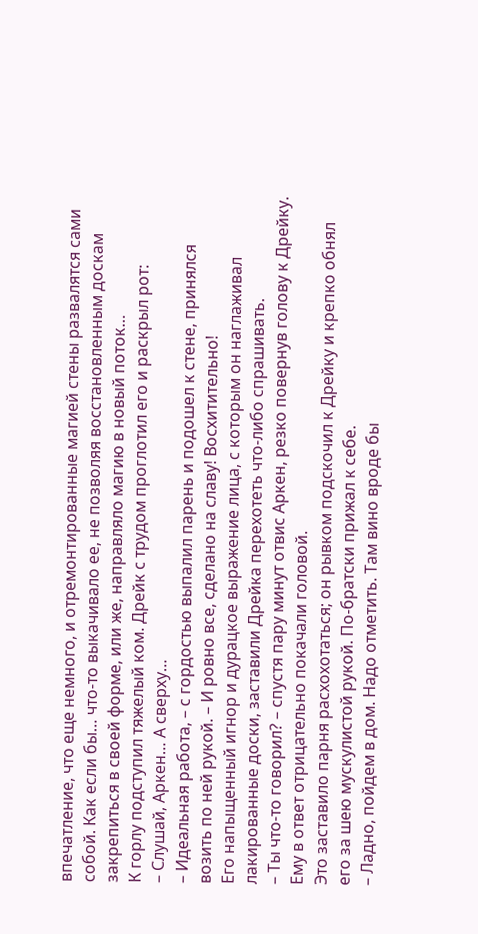впечатление, что еще немного, и отремонтированные магией стены развалятся сами собой. Как если бы… что-то выкачивало ее, не позволяя восстановленным доскам закрепиться в своей форме, или же, направляло магию в новый поток…
К горлу подступил тяжелый ком. Дрейк с трудом проглотил его и раскрыл рот:
– Слушай, Аркен… А сверху…
– Идеальная работа, – с гордостью выпалил парень и подошел к стене, принялся возить по ней рукой. – И ровно все, сделано на славу! Восхитительно!
Его напыщенный игнор и дурацкое выражение лица, с которым он наглаживал лакированные доски, заставили Дрейка перехотеть что-либо спрашивать.
– Ты что-то говорил? – спустя пару минут отвис Аркен, резко повернув голову к Дрейку.
Ему в ответ отрицательно покачали головой.
Это заставило парня расхохотаться; он рывком подскочил к Дрейку и крепко обнял его за шею мускулистой рукой. По-братски прижал к себе.
– Ладно, пойдем в дом. Надо отметить. Там вино вроде бы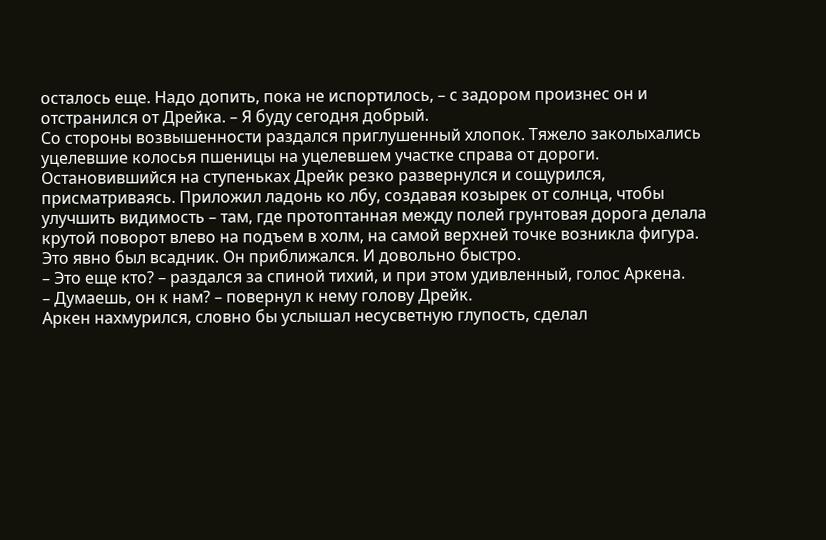осталось еще. Надо допить, пока не испортилось, – с задором произнес он и отстранился от Дрейка. – Я буду сегодня добрый.
Со стороны возвышенности раздался приглушенный хлопок. Тяжело заколыхались уцелевшие колосья пшеницы на уцелевшем участке справа от дороги.
Остановившийся на ступеньках Дрейк резко развернулся и сощурился, присматриваясь. Приложил ладонь ко лбу, создавая козырек от солнца, чтобы улучшить видимость – там, где протоптанная между полей грунтовая дорога делала крутой поворот влево на подъем в холм, на самой верхней точке возникла фигура.
Это явно был всадник. Он приближался. И довольно быстро.
– Это еще кто? – раздался за спиной тихий, и при этом удивленный, голос Аркена.
– Думаешь, он к нам? – повернул к нему голову Дрейк.
Аркен нахмурился, словно бы услышал несусветную глупость, сделал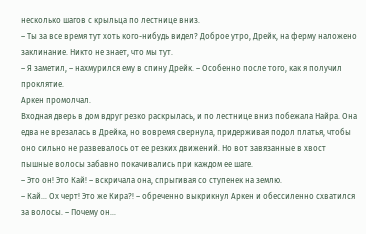несколько шагов с крыльца по лестнице вниз.
– Ты за все время тут хоть кого-нибудь видел? Доброе утро, Дрейк, на ферму наложено заклинание. Никто не знает, что мы тут.
– Я заметил, – нахмурился ему в спину Дрейк. – Особенно после того, как я получил проклятие.
Аркен промолчал.
Входная дверь в дом вдруг резко раскрылась, и по лестнице вниз побежала Найра. Она едва не врезалась в Дрейка, но вовремя свернула, придерживая подол платья, чтобы оно сильно не развевалось от ее резких движений. Но вот завязанные в хвост пышные волосы забавно покачивались при каждом ее шаге.
– Это он! Это Кай! – вскричала она, спрыгивая со ступенек на землю.
– Кай… Ох черт! Это же Кира?! – обреченно выкрикнул Аркен и обессиленно схватился за волосы. – Почему он…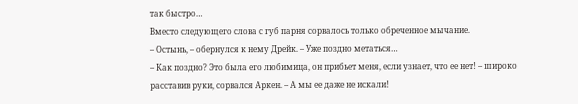так быстро…
Вместо следующего слова с губ парня сорвалось только обреченное мычание.
– Остынь, – обернулся к нему Дрейк. – Уже поздно метаться…
– Как поздно? Это была его любимица, он прибьет меня, если узнает, что ее нет! – широко расставив руки, сорвался Аркен. – А мы ее даже не искали!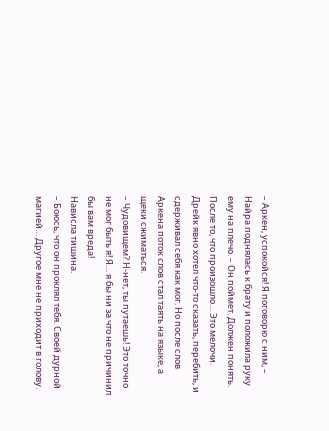– Аркен, успокойся! Я поговорю с ним, – Найра поднялась к брату и положила руку ему на плечо. – Он поймет. Должен понять. После то, что произошло… Это мелочи.
Дрейк явно хотел что-то сказать, перебить, и сдерживал себя как мог. Но после слов Аркена поток слов стал таять на языке, а щеки сжиматься.
– Чудовищем? Н-нет, ты путаешь! Это точно не мог быть я! Я… я бы ни за что не причинил бы вам вреда!
Нависла тишина.
– Боюсь, что он проклял тебя. Своей дурной магией… Другое мне не приходит в голову.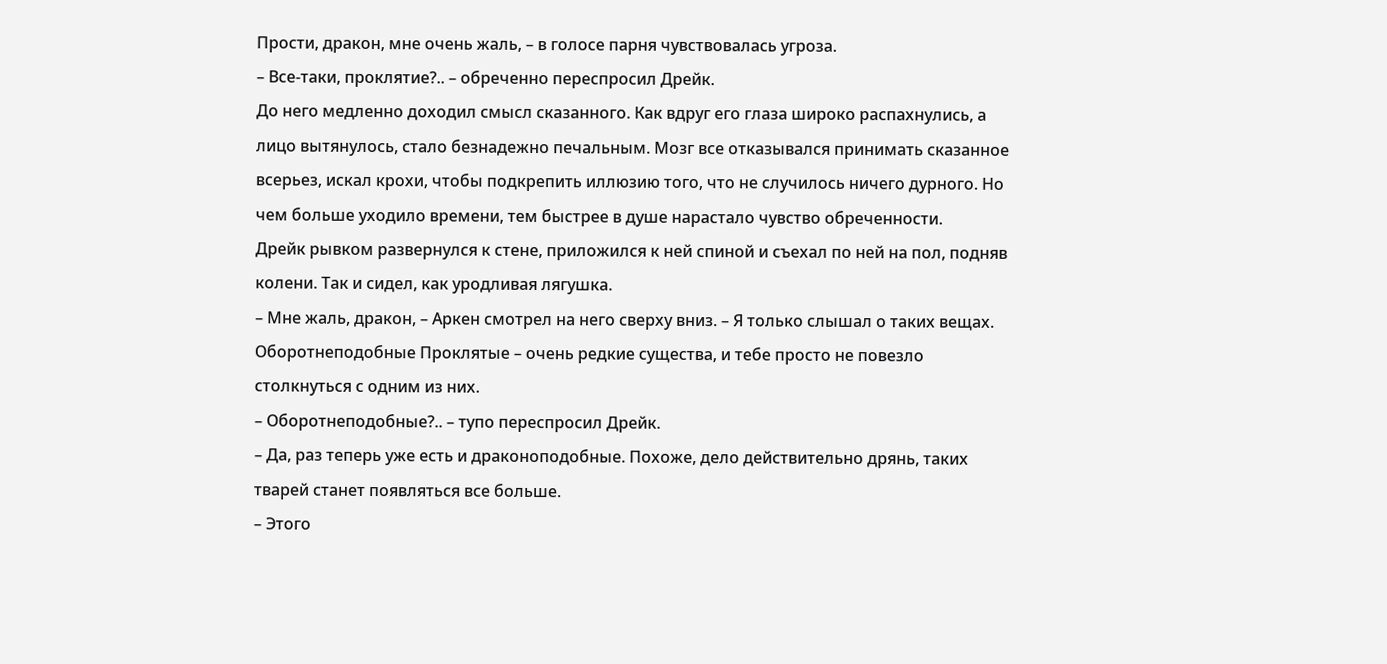Прости, дракон, мне очень жаль, – в голосе парня чувствовалась угроза.
– Все-таки, проклятие?.. – обреченно переспросил Дрейк.
До него медленно доходил смысл сказанного. Как вдруг его глаза широко распахнулись, а лицо вытянулось, стало безнадежно печальным. Мозг все отказывался принимать сказанное всерьез, искал крохи, чтобы подкрепить иллюзию того, что не случилось ничего дурного. Но чем больше уходило времени, тем быстрее в душе нарастало чувство обреченности.
Дрейк рывком развернулся к стене, приложился к ней спиной и съехал по ней на пол, подняв колени. Так и сидел, как уродливая лягушка.
– Мне жаль, дракон, – Аркен смотрел на него сверху вниз. – Я только слышал о таких вещах. Оборотнеподобные Проклятые – очень редкие существа, и тебе просто не повезло столкнуться с одним из них.
– Оборотнеподобные?.. – тупо переспросил Дрейк.
– Да, раз теперь уже есть и драконоподобные. Похоже, дело действительно дрянь, таких тварей станет появляться все больше.
– Этого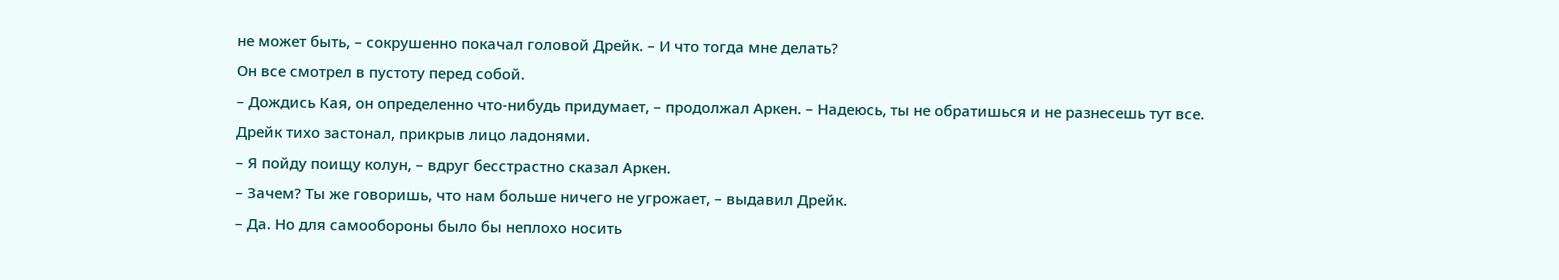не может быть, – сокрушенно покачал головой Дрейк. – И что тогда мне делать?
Он все смотрел в пустоту перед собой.
– Дождись Кая, он определенно что-нибудь придумает, – продолжал Аркен. – Надеюсь, ты не обратишься и не разнесешь тут все.
Дрейк тихо застонал, прикрыв лицо ладонями.
– Я пойду поищу колун, – вдруг бесстрастно сказал Аркен.
– Зачем? Ты же говоришь, что нам больше ничего не угрожает, – выдавил Дрейк.
– Да. Но для самообороны было бы неплохо носить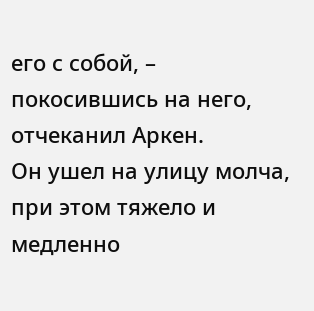его с собой, – покосившись на него, отчеканил Аркен.
Он ушел на улицу молча, при этом тяжело и медленно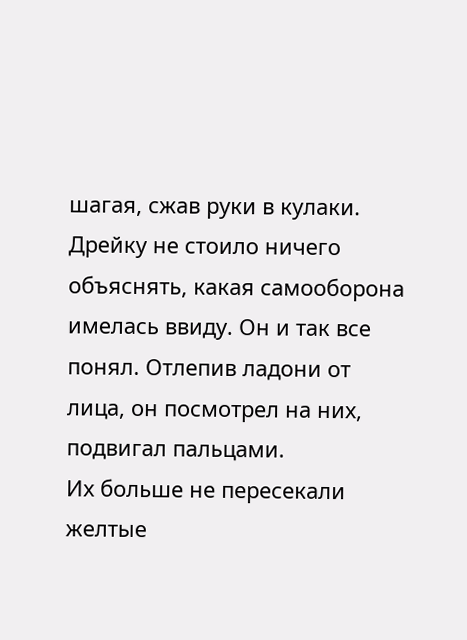шагая, сжав руки в кулаки. Дрейку не стоило ничего объяснять, какая самооборона имелась ввиду. Он и так все понял. Отлепив ладони от лица, он посмотрел на них, подвигал пальцами.
Их больше не пересекали желтые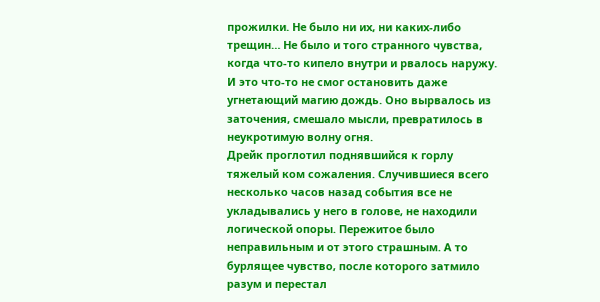прожилки. Не было ни их, ни каких-либо трещин… Не было и того странного чувства, когда что-то кипело внутри и рвалось наружу. И это что-то не смог остановить даже угнетающий магию дождь. Оно вырвалось из заточения, смешало мысли, превратилось в неукротимую волну огня.
Дрейк проглотил поднявшийся к горлу тяжелый ком сожаления. Случившиеся всего несколько часов назад события все не укладывались у него в голове, не находили логической опоры. Пережитое было неправильным и от этого страшным. А то бурлящее чувство, после которого затмило разум и перестал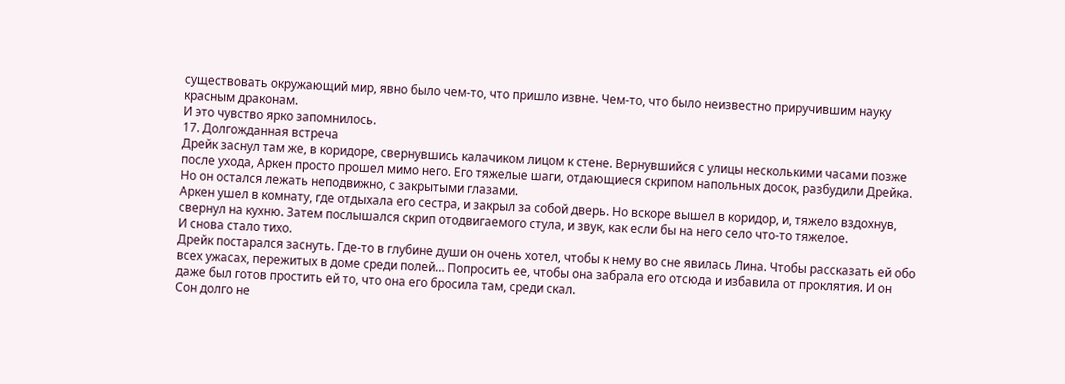существовать окружающий мир, явно было чем-то, что пришло извне. Чем-то, что было неизвестно приручившим науку красным драконам.
И это чувство ярко запомнилось.
17. Долгожданная встреча
Дрейк заснул там же, в коридоре, свернувшись калачиком лицом к стене. Вернувшийся с улицы несколькими часами позже после ухода, Аркен просто прошел мимо него. Его тяжелые шаги, отдающиеся скрипом напольных досок, разбудили Дрейка. Но он остался лежать неподвижно, с закрытыми глазами.
Аркен ушел в комнату, где отдыхала его сестра, и закрыл за собой дверь. Но вскоре вышел в коридор, и, тяжело вздохнув, свернул на кухню. Затем послышался скрип отодвигаемого стула, и звук, как если бы на него село что-то тяжелое.
И снова стало тихо.
Дрейк постарался заснуть. Где-то в глубине души он очень хотел, чтобы к нему во сне явилась Лина. Чтобы рассказать ей обо всех ужасах, пережитых в доме среди полей… Попросить ее, чтобы она забрала его отсюда и избавила от проклятия. И он даже был готов простить ей то, что она его бросила там, среди скал.
Сон долго не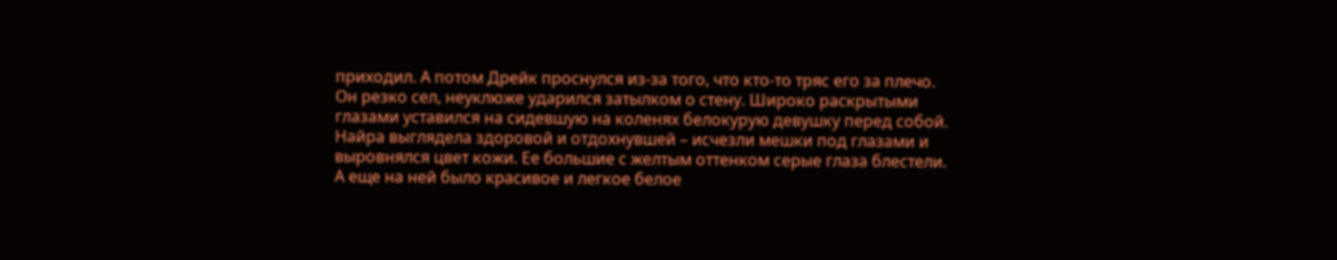приходил. А потом Дрейк проснулся из-за того, что кто-то тряс его за плечо. Он резко сел, неуклюже ударился затылком о стену. Широко раскрытыми глазами уставился на сидевшую на коленях белокурую девушку перед собой.
Найра выглядела здоровой и отдохнувшей – исчезли мешки под глазами и выровнялся цвет кожи. Ее большие с желтым оттенком серые глаза блестели. А еще на ней было красивое и легкое белое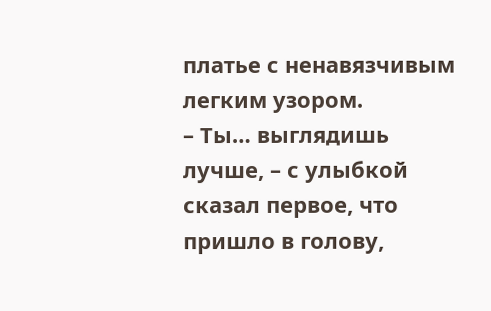платье с ненавязчивым легким узором.
– Ты… выглядишь лучше, – с улыбкой сказал первое, что пришло в голову,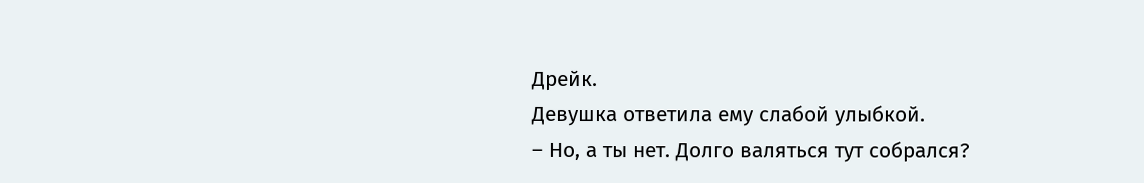Дрейк.
Девушка ответила ему слабой улыбкой.
– Но, а ты нет. Долго валяться тут собрался?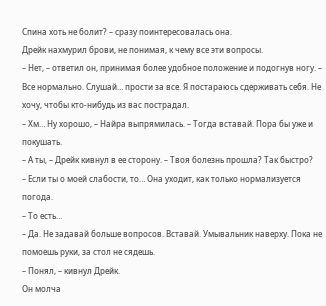Спина хоть не болит? – сразу поинтересовалась она.
Дрейк нахмурил брови, не понимая, к чему все эти вопросы.
– Нет, – ответил он, принимая более удобное положение и подогнув ногу. – Все нормально. Слушай… прости за все. Я постараюсь сдерживать себя. Не хочу, чтобы кто-нибудь из вас пострадал.
– Хм… Ну хорошо, – Найра выпрямилась. – Тогда вставай. Пора бы уже и покушать.
– А ты, – Дрейк кивнул в ее сторону. – Твоя болезнь прошла? Так быстро?
– Если ты о моей слабости, то… Она уходит, как только нормализуется погода.
– То есть…
– Да. Не задавай больше вопросов. Вставай. Умывальник наверху. Пока не помоешь руки, за стол не сядешь.
– Понял, – кивнул Дрейк.
Он молча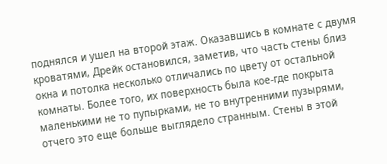поднялся и ушел на второй этаж. Оказавшись в комнате с двумя кроватями, Дрейк остановился, заметив, что часть стены близ окна и потолка несколько отличались по цвету от остальной комнаты. Более того, их поверхность была кое-где покрыта маленькими не то пупырками, не то внутренними пузырями, отчего это еще больше выглядело странным. Стены в этой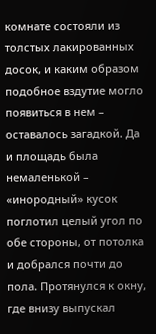комнате состояли из толстых лакированных досок, и каким образом подобное вздутие могло появиться в нем – оставалось загадкой. Да и площадь была немаленькой – «инородный» кусок поглотил целый угол по обе стороны, от потолка и добрался почти до пола. Протянулся к окну, где внизу выпускал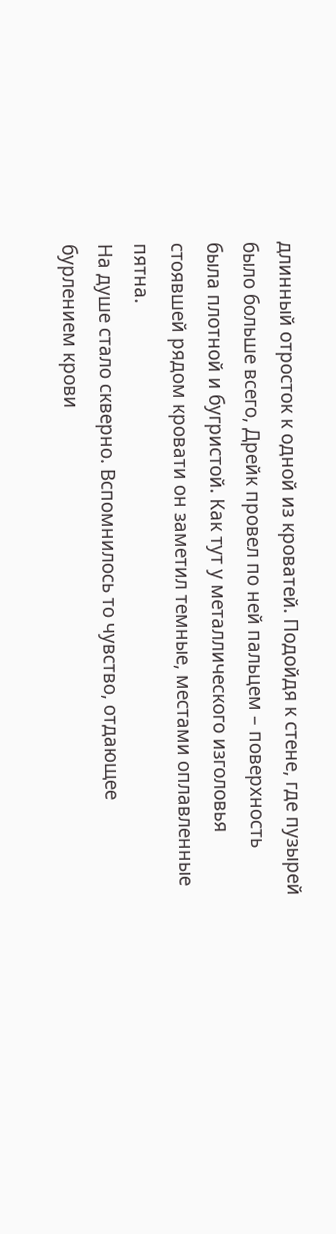длинный отросток к одной из кроватей. Подойдя к стене, где пузырей было больше всего, Дрейк провел по ней пальцем – поверхность была плотной и бугристой. Как тут у металлического изголовья стоявшей рядом кровати он заметил темные, местами оплавленные пятна.
На душе стало скверно. Вспомнилось то чувство, отдающее бурлением крови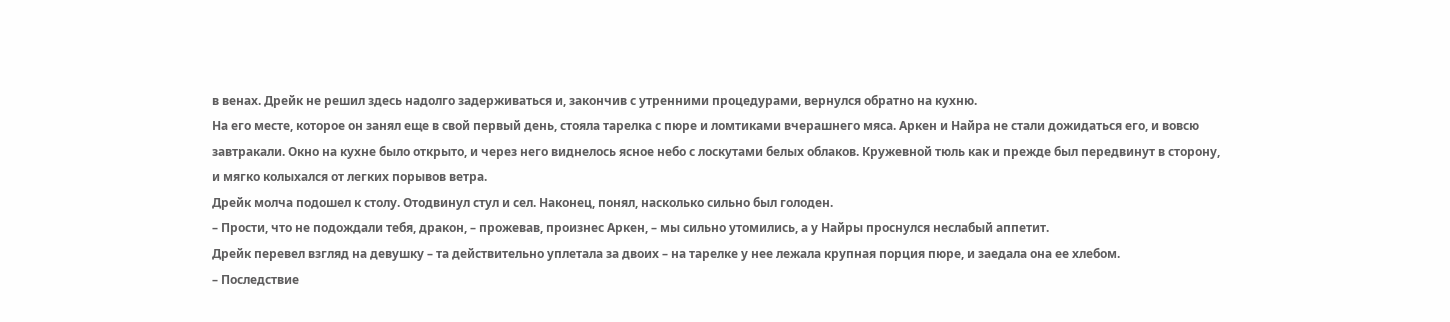в венах. Дрейк не решил здесь надолго задерживаться и, закончив с утренними процедурами, вернулся обратно на кухню.
На его месте, которое он занял еще в свой первый день, стояла тарелка с пюре и ломтиками вчерашнего мяса. Аркен и Найра не стали дожидаться его, и вовсю завтракали. Окно на кухне было открыто, и через него виднелось ясное небо с лоскутами белых облаков. Кружевной тюль как и прежде был передвинут в сторону, и мягко колыхался от легких порывов ветра.
Дрейк молча подошел к столу. Отодвинул стул и сел. Наконец, понял, насколько сильно был голоден.
– Прости, что не подождали тебя, дракон, – прожевав, произнес Аркен, – мы сильно утомились, а у Найры проснулся неслабый аппетит.
Дрейк перевел взгляд на девушку – та действительно уплетала за двоих – на тарелке у нее лежала крупная порция пюре, и заедала она ее хлебом.
– Последствие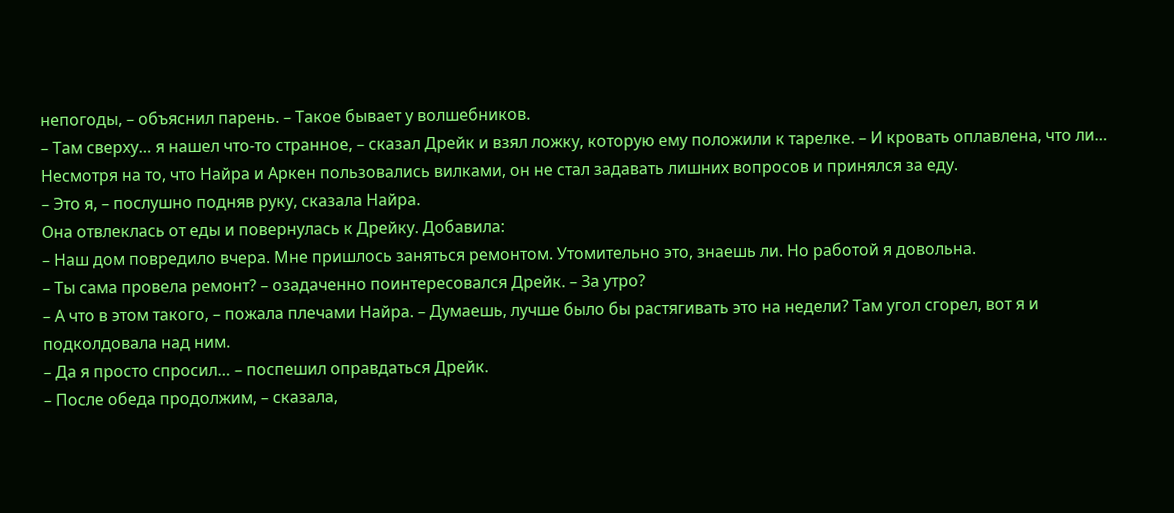непогоды, – объяснил парень. – Такое бывает у волшебников.
– Там сверху… я нашел что-то странное, – сказал Дрейк и взял ложку, которую ему положили к тарелке. – И кровать оплавлена, что ли…
Несмотря на то, что Найра и Аркен пользовались вилками, он не стал задавать лишних вопросов и принялся за еду.
– Это я, – послушно подняв руку, сказала Найра.
Она отвлеклась от еды и повернулась к Дрейку. Добавила:
– Наш дом повредило вчера. Мне пришлось заняться ремонтом. Утомительно это, знаешь ли. Но работой я довольна.
– Ты сама провела ремонт? – озадаченно поинтересовался Дрейк. – За утро?
– А что в этом такого, – пожала плечами Найра. – Думаешь, лучше было бы растягивать это на недели? Там угол сгорел, вот я и подколдовала над ним.
– Да я просто спросил… – поспешил оправдаться Дрейк.
– После обеда продолжим, – сказала,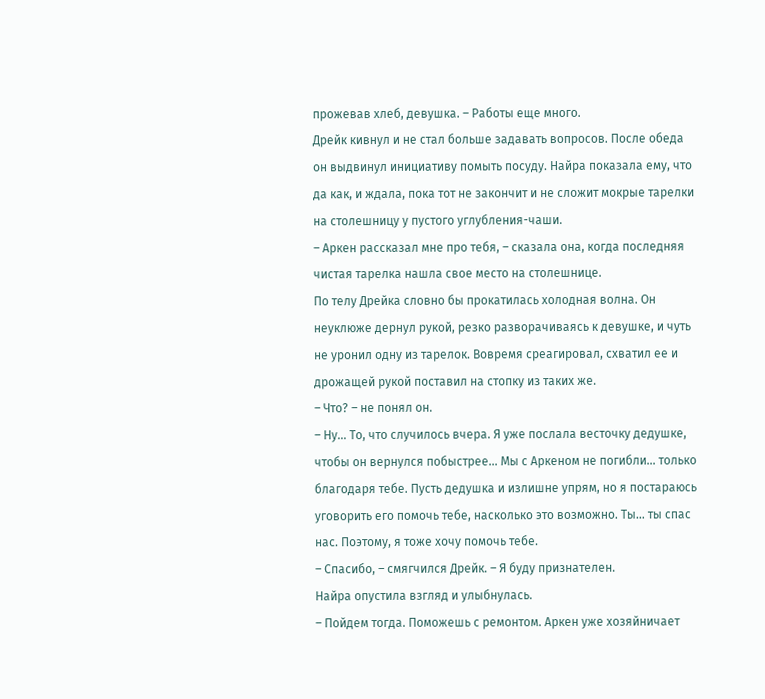прожевав хлеб, девушка. – Работы еще много.
Дрейк кивнул и не стал больше задавать вопросов. После обеда он выдвинул инициативу помыть посуду. Найра показала ему, что да как, и ждала, пока тот не закончит и не сложит мокрые тарелки на столешницу у пустого углубления-чаши.
– Аркен рассказал мне про тебя, – сказала она, когда последняя чистая тарелка нашла свое место на столешнице.
По телу Дрейка словно бы прокатилась холодная волна. Он неуклюже дернул рукой, резко разворачиваясь к девушке, и чуть не уронил одну из тарелок. Вовремя среагировал, схватил ее и дрожащей рукой поставил на стопку из таких же.
– Что? – не понял он.
– Ну… То, что случилось вчера. Я уже послала весточку дедушке, чтобы он вернулся побыстрее... Мы с Аркеном не погибли… только благодаря тебе. Пусть дедушка и излишне упрям, но я постараюсь уговорить его помочь тебе, насколько это возможно. Ты… ты спас нас. Поэтому, я тоже хочу помочь тебе.
– Спасибо, – смягчился Дрейк. – Я буду признателен.
Найра опустила взгляд и улыбнулась.
– Пойдем тогда. Поможешь с ремонтом. Аркен уже хозяйничает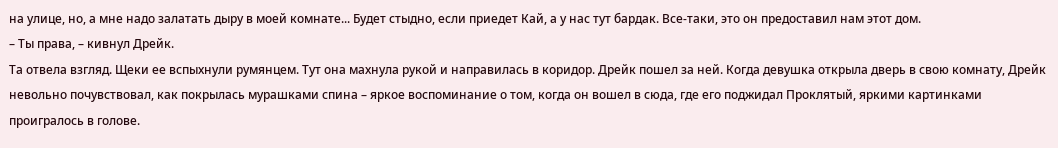на улице, но, а мне надо залатать дыру в моей комнате... Будет стыдно, если приедет Кай, а у нас тут бардак. Все-таки, это он предоставил нам этот дом.
– Ты права, – кивнул Дрейк.
Та отвела взгляд. Щеки ее вспыхнули румянцем. Тут она махнула рукой и направилась в коридор. Дрейк пошел за ней. Когда девушка открыла дверь в свою комнату, Дрейк невольно почувствовал, как покрылась мурашками спина – яркое воспоминание о том, когда он вошел в сюда, где его поджидал Проклятый, яркими картинками проигралось в голове.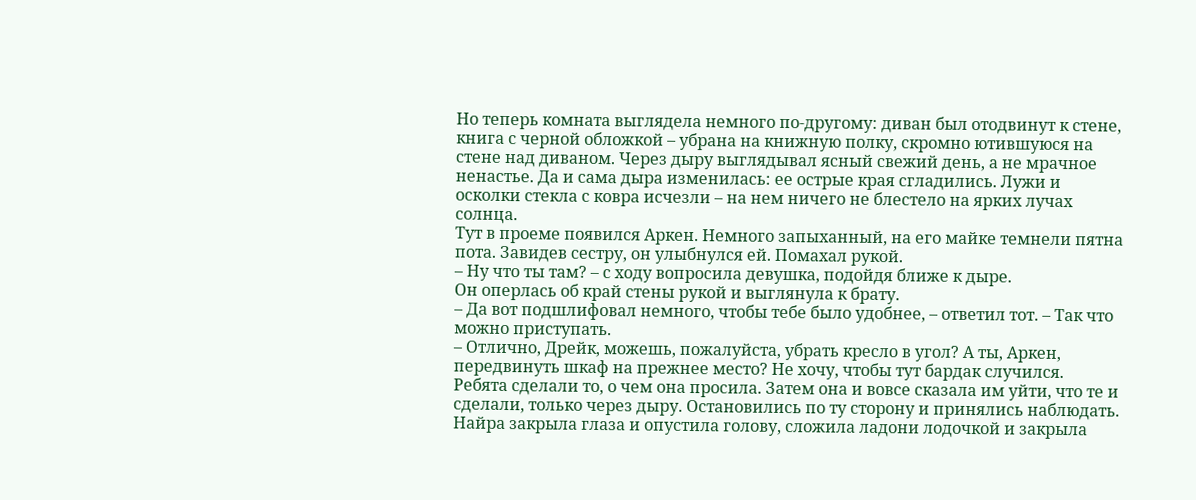Но теперь комната выглядела немного по-другому: диван был отодвинут к стене, книга с черной обложкой – убрана на книжную полку, скромно ютившуюся на стене над диваном. Через дыру выглядывал ясный свежий день, а не мрачное ненастье. Да и сама дыра изменилась: ее острые края сгладились. Лужи и осколки стекла с ковра исчезли – на нем ничего не блестело на ярких лучах солнца.
Тут в проеме появился Аркен. Немного запыханный, на его майке темнели пятна пота. Завидев сестру, он улыбнулся ей. Помахал рукой.
– Ну что ты там? – с ходу вопросила девушка, подойдя ближе к дыре.
Он оперлась об край стены рукой и выглянула к брату.
– Да вот подшлифовал немного, чтобы тебе было удобнее, – ответил тот. – Так что можно приступать.
– Отлично, Дрейк, можешь, пожалуйста, убрать кресло в угол? А ты, Аркен, передвинуть шкаф на прежнее место? Не хочу, чтобы тут бардак случился.
Ребята сделали то, о чем она просила. Затем она и вовсе сказала им уйти, что те и сделали, только через дыру. Остановились по ту сторону и принялись наблюдать.
Найра закрыла глаза и опустила голову, сложила ладони лодочкой и закрыла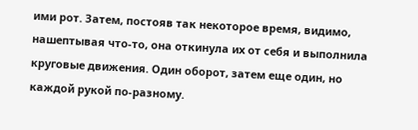ими рот. Затем, постояв так некоторое время, видимо, нашептывая что-то, она откинула их от себя и выполнила круговые движения. Один оборот, затем еще один, но каждой рукой по-разному.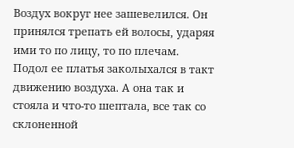Воздух вокруг нее зашевелился. Он принялся трепать ей волосы, ударяя ими то по лицу, то по плечам. Подол ее платья заколыхался в такт движению воздуха. А она так и стояла и что-то шептала, все так со склоненной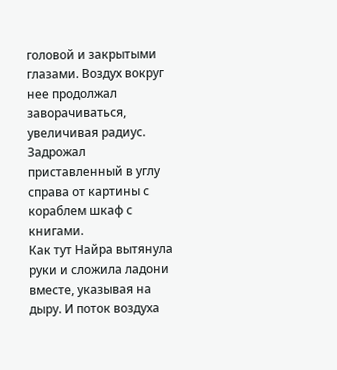головой и закрытыми глазами. Воздух вокруг нее продолжал заворачиваться, увеличивая радиус. Задрожал приставленный в углу справа от картины с кораблем шкаф с книгами.
Как тут Найра вытянула руки и сложила ладони вместе, указывая на дыру. И поток воздуха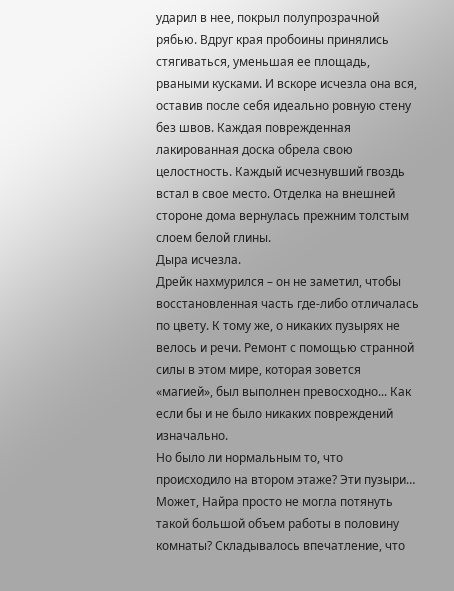ударил в нее, покрыл полупрозрачной рябью. Вдруг края пробоины принялись стягиваться, уменьшая ее площадь, рваными кусками. И вскоре исчезла она вся, оставив после себя идеально ровную стену без швов. Каждая поврежденная лакированная доска обрела свою целостность. Каждый исчезнувший гвоздь встал в свое место. Отделка на внешней стороне дома вернулась прежним толстым слоем белой глины.
Дыра исчезла.
Дрейк нахмурился – он не заметил, чтобы восстановленная часть где-либо отличалась по цвету. К тому же, о никаких пузырях не велось и речи. Ремонт с помощью странной силы в этом мире, которая зовется «магией», был выполнен превосходно... Как если бы и не было никаких повреждений изначально.
Но было ли нормальным то, что происходило на втором этаже? Эти пузыри… Может, Найра просто не могла потянуть такой большой объем работы в половину комнаты? Складывалось впечатление, что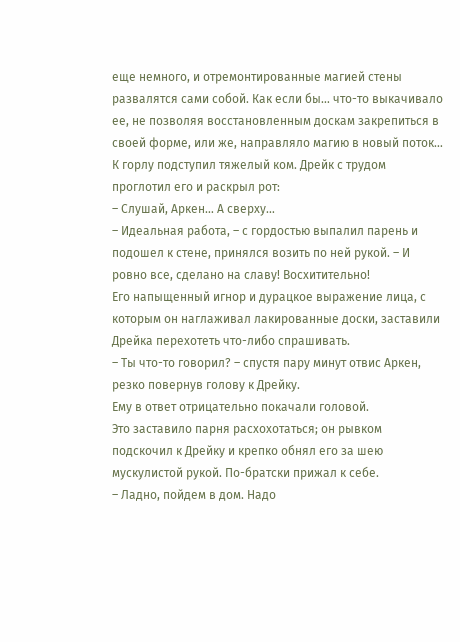еще немного, и отремонтированные магией стены развалятся сами собой. Как если бы… что-то выкачивало ее, не позволяя восстановленным доскам закрепиться в своей форме, или же, направляло магию в новый поток…
К горлу подступил тяжелый ком. Дрейк с трудом проглотил его и раскрыл рот:
– Слушай, Аркен… А сверху…
– Идеальная работа, – с гордостью выпалил парень и подошел к стене, принялся возить по ней рукой. – И ровно все, сделано на славу! Восхитительно!
Его напыщенный игнор и дурацкое выражение лица, с которым он наглаживал лакированные доски, заставили Дрейка перехотеть что-либо спрашивать.
– Ты что-то говорил? – спустя пару минут отвис Аркен, резко повернув голову к Дрейку.
Ему в ответ отрицательно покачали головой.
Это заставило парня расхохотаться; он рывком подскочил к Дрейку и крепко обнял его за шею мускулистой рукой. По-братски прижал к себе.
– Ладно, пойдем в дом. Надо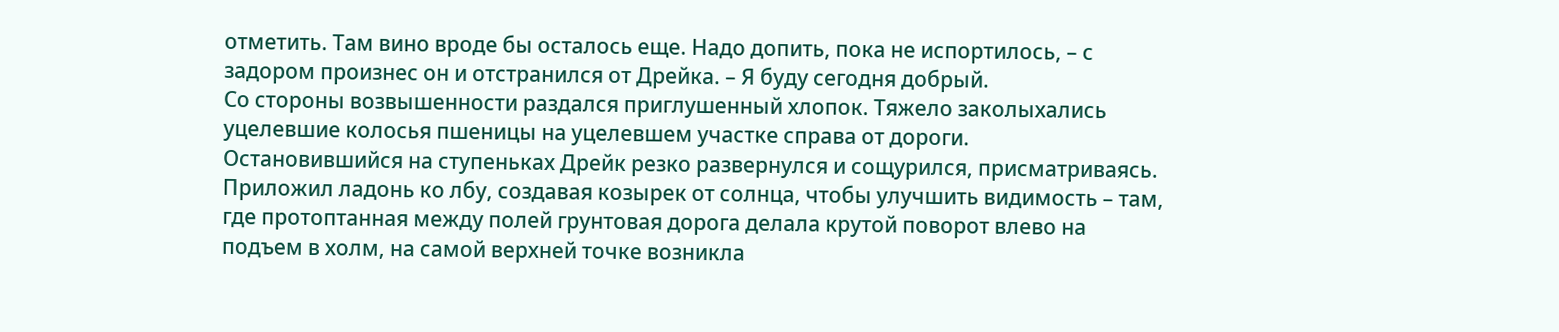отметить. Там вино вроде бы осталось еще. Надо допить, пока не испортилось, – с задором произнес он и отстранился от Дрейка. – Я буду сегодня добрый.
Со стороны возвышенности раздался приглушенный хлопок. Тяжело заколыхались уцелевшие колосья пшеницы на уцелевшем участке справа от дороги.
Остановившийся на ступеньках Дрейк резко развернулся и сощурился, присматриваясь. Приложил ладонь ко лбу, создавая козырек от солнца, чтобы улучшить видимость – там, где протоптанная между полей грунтовая дорога делала крутой поворот влево на подъем в холм, на самой верхней точке возникла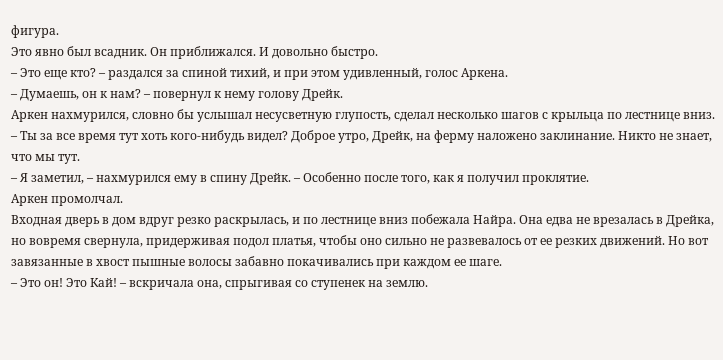фигура.
Это явно был всадник. Он приближался. И довольно быстро.
– Это еще кто? – раздался за спиной тихий, и при этом удивленный, голос Аркена.
– Думаешь, он к нам? – повернул к нему голову Дрейк.
Аркен нахмурился, словно бы услышал несусветную глупость, сделал несколько шагов с крыльца по лестнице вниз.
– Ты за все время тут хоть кого-нибудь видел? Доброе утро, Дрейк, на ферму наложено заклинание. Никто не знает, что мы тут.
– Я заметил, – нахмурился ему в спину Дрейк. – Особенно после того, как я получил проклятие.
Аркен промолчал.
Входная дверь в дом вдруг резко раскрылась, и по лестнице вниз побежала Найра. Она едва не врезалась в Дрейка, но вовремя свернула, придерживая подол платья, чтобы оно сильно не развевалось от ее резких движений. Но вот завязанные в хвост пышные волосы забавно покачивались при каждом ее шаге.
– Это он! Это Кай! – вскричала она, спрыгивая со ступенек на землю.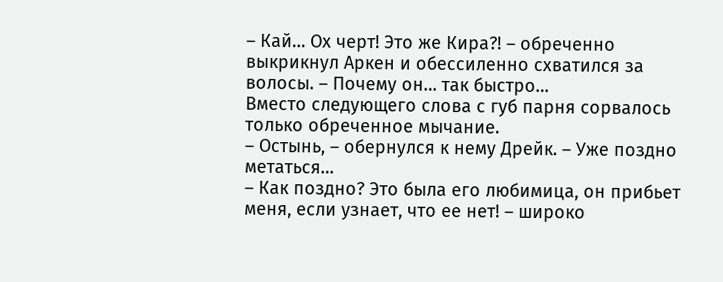– Кай… Ох черт! Это же Кира?! – обреченно выкрикнул Аркен и обессиленно схватился за волосы. – Почему он… так быстро…
Вместо следующего слова с губ парня сорвалось только обреченное мычание.
– Остынь, – обернулся к нему Дрейк. – Уже поздно метаться…
– Как поздно? Это была его любимица, он прибьет меня, если узнает, что ее нет! – широко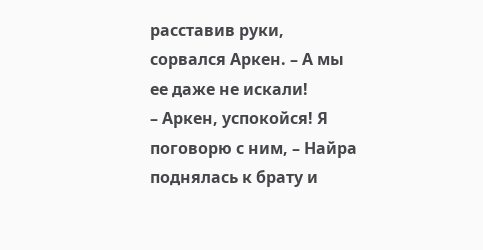расставив руки, сорвался Аркен. – А мы ее даже не искали!
– Аркен, успокойся! Я поговорю с ним, – Найра поднялась к брату и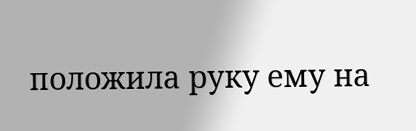положила руку ему на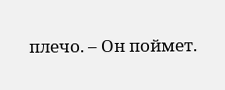плечо. – Он поймет.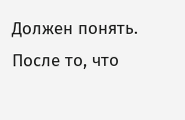Должен понять. После то, что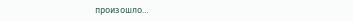произошло…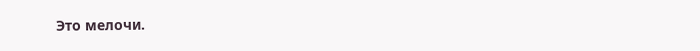Это мелочи.